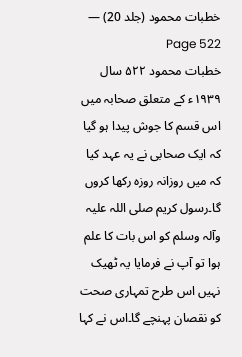خطبات محمود (جلد 20) — Page 522
خطبات محمود ۵۲۲ سال ۱۹۳۹ء کے متعلق صحابہ میں اس قسم کا جوش پیدا ہو گیا کہ ایک صحابی نے یہ عہد کیا کہ میں روزانہ روزہ رکھا کروں گا۔رسول کریم صلی اللہ علیہ وآلہ وسلم کو اس بات کا علم ہوا تو آپ نے فرمایا یہ ٹھیک نہیں اس طرح تمہاری صحت کو نقصان پہنچے گا۔اس نے کہا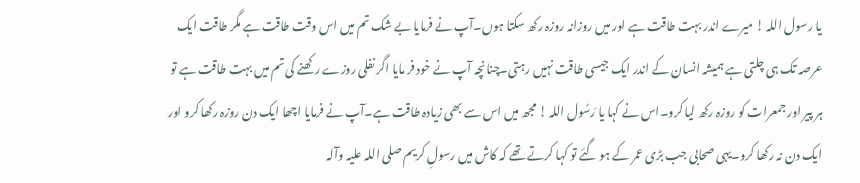یا رسول اللہ ! میرے اندر بہت طاقت ہے اور میں روزانہ روزہ رکھ سکتا ہوں۔آپ نے فرمایا بے شک تم میں اس وقت طاقت ہے مگر طاقت ایک عرصہ تک ہی چلتی ہے ہمیشہ انسان کے اندر ایک جیسی طاقت نہیں رہتی۔چنانچہ آپ نے خود فر مایا اگر نفلی روزے رکھنے کی تم میں بہت طاقت ہے تو ہر پیر اور جمعرات کو روزہ رکھ لیا کرو۔اس نے کہا یا رَسُول اللہ ! مجھ میں اس سے بھی زیادہ طاقت ہے۔آپ نے فرمایا اچھا ایک دن روزہ رکھا کرو اور ایک دن نہ رکھا کرو۔یہی صحابی جب بڑی عمر کے ہو گئے تو کہا کرتے تھے کہ کاش میں رسولِ کریم صلی اللہ علیہ وآلہ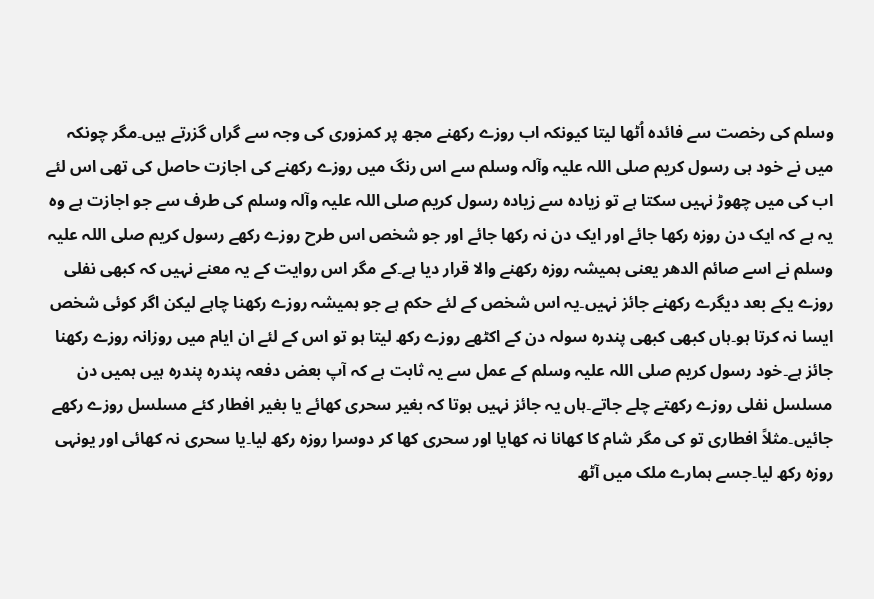وسلم کی رخصت سے فائدہ اُٹھا لیتا کیونکہ اب روزے رکھنے مجھ پر کمزوری کی وجہ سے گراں گزرتے ہیں۔مگر چونکہ میں نے خود ہی رسول کریم صلی اللہ علیہ وآلہ وسلم سے اس رنگ میں روزے رکھنے کی اجازت حاصل کی تھی اس لئے اب کی میں چھوڑ نہیں سکتا ہے تو زیادہ سے زیادہ رسول کریم صلی اللہ علیہ وآلہ وسلم کی طرف سے جو اجازت ہے وہ یہ ہے کہ ایک دن روزہ رکھا جائے اور ایک دن نہ رکھا جائے اور جو شخص اس طرح روزے رکھے رسول کریم صلی اللہ علیہ وسلم نے اسے صائم الدھر یعنی ہمیشہ روزہ رکھنے والا قرار دیا ہے۔کے مگر اس روایت کے یہ معنے نہیں کہ کبھی نفلی روزے یکے بعد دیگرے رکھنے جائز نہیں۔یہ اس شخص کے لئے حکم ہے جو ہمیشہ روزے رکھنا چاہے لیکن اگر کوئی شخص ایسا نہ کرتا ہو۔ہاں کبھی کبھی پندرہ سولہ دن کے اکٹھے روزے رکھ لیتا ہو تو اس کے لئے ان ایام میں روزانہ روزے رکھنا جائز ہے۔خود رسول کریم صلی اللہ علیہ وسلم کے عمل سے یہ ثابت ہے کہ آپ بعض دفعہ پندرہ پندرہ ہیں ہمیں دن مسلسل نفلی روزے رکھتے چلے جاتے۔ہاں یہ جائز نہیں ہوتا کہ بغیر سحری کھائے یا بغیر افطار کئے مسلسل روزے رکھے جائیں۔مثلاً افطاری تو کی مگر شام کا کھانا نہ کھایا اور سحری کھا کر دوسرا روزہ رکھ لیا۔یا سحری نہ کھائی اور یونہی روزہ رکھ لیا۔جسے ہمارے ملک میں آٹھ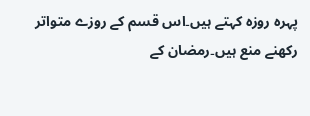پہرہ روزہ کہتے ہیں۔اس قسم کے روزے متواتر رکھنے منع ہیں۔رمضان کے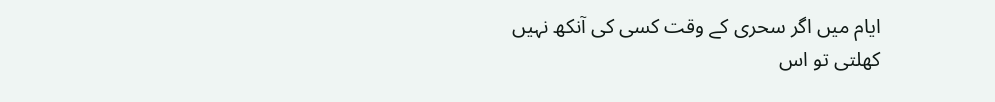ایام میں اگر سحری کے وقت کسی کی آنکھ نہیں کھلتی تو اس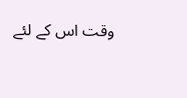وقت اس کے لئے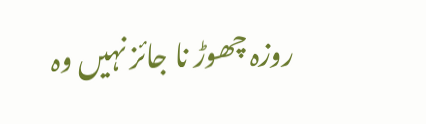روزہ چھوڑ نا جائز نہیں وہ